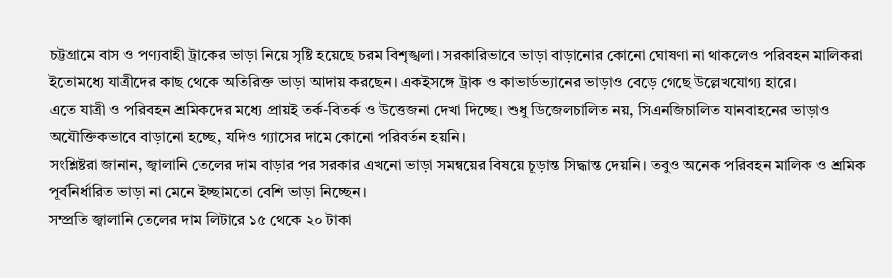চট্টগ্রামে বাস ও পণ্যবাহী ট্রাকের ভাড়া নিয়ে সৃষ্টি হয়েছে চরম বিশৃঙ্খলা। সরকারিভাবে ভাড়া বাড়ানোর কোনো ঘোষণা না থাকলেও পরিবহন মালিকরা ইতোমধ্যে যাত্রীদের কাছ থেকে অতিরিক্ত ভাড়া আদায় করছেন। একইসঙ্গে ট্রাক ও কাভার্ডভ্যানের ভাড়াও বেড়ে গেছে উল্লেখযোগ্য হারে।
এতে যাত্রী ও পরিবহন শ্রমিকদের মধ্যে প্রায়ই তর্ক-বিতর্ক ও উত্তেজনা দেখা দিচ্ছে। শুধু ডিজেলচালিত নয়, সিএনজিচালিত যানবাহনের ভাড়াও অযৌক্তিকভাবে বাড়ানো হচ্ছে, যদিও গ্যাসের দামে কোনো পরিবর্তন হয়নি।
সংশ্লিষ্টরা জানান, জ্বালানি তেলের দাম বাড়ার পর সরকার এখনো ভাড়া সমন্বয়ের বিষয়ে চূড়ান্ত সিদ্ধান্ত দেয়নি। তবুও অনেক পরিবহন মালিক ও শ্রমিক পূর্বনির্ধারিত ভাড়া না মেনে ইচ্ছামতো বেশি ভাড়া নিচ্ছেন।
সম্প্রতি জ্বালানি তেলের দাম লিটারে ১৫ থেকে ২০ টাকা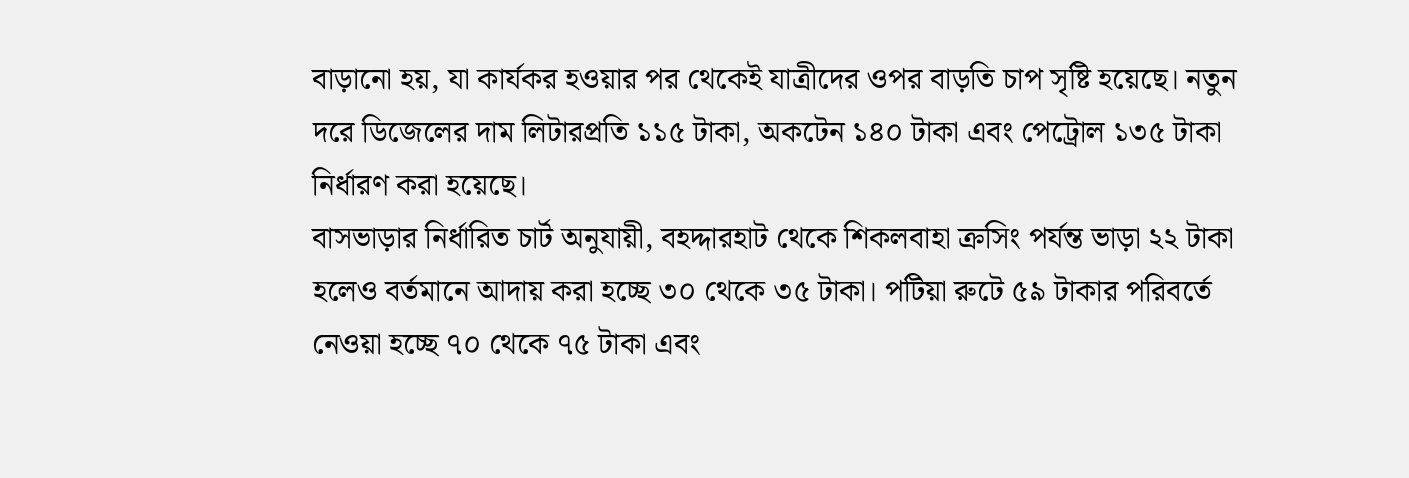বাড়ানো হয়, যা কার্যকর হওয়ার পর থেকেই যাত্রীদের ওপর বাড়তি চাপ সৃষ্টি হয়েছে। নতুন দরে ডিজেলের দাম লিটারপ্রতি ১১৫ টাকা, অকটেন ১৪০ টাকা এবং পেট্রোল ১৩৫ টাকা নির্ধারণ করা হয়েছে।
বাসভাড়ার নির্ধারিত চার্ট অনুযায়ী, বহদ্দারহাট থেকে শিকলবাহা ক্রসিং পর্যন্ত ভাড়া ২২ টাকা হলেও বর্তমানে আদায় করা হচ্ছে ৩০ থেকে ৩৫ টাকা। পটিয়া রুটে ৫৯ টাকার পরিবর্তে নেওয়া হচ্ছে ৭০ থেকে ৭৫ টাকা এবং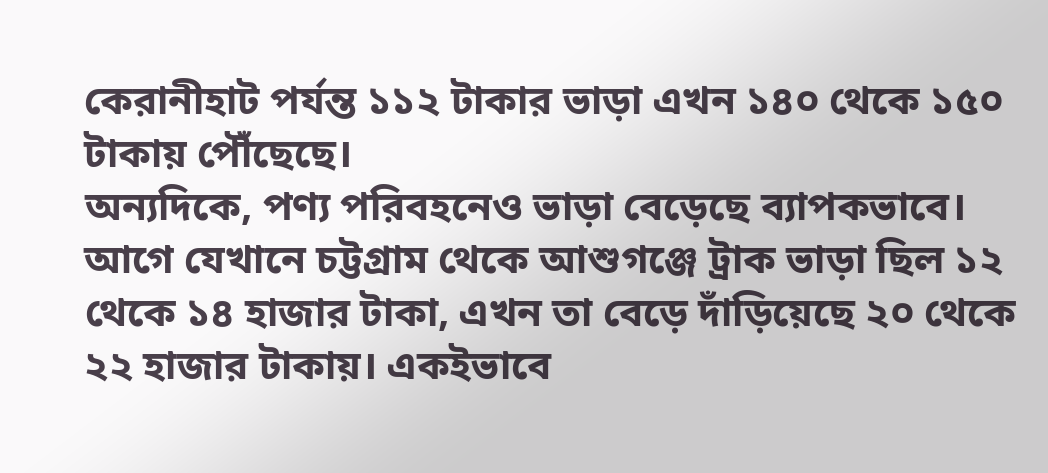কেরানীহাট পর্যন্ত ১১২ টাকার ভাড়া এখন ১৪০ থেকে ১৫০ টাকায় পৌঁছেছে।
অন্যদিকে, পণ্য পরিবহনেও ভাড়া বেড়েছে ব্যাপকভাবে। আগে যেখানে চট্টগ্রাম থেকে আশুগঞ্জে ট্রাক ভাড়া ছিল ১২ থেকে ১৪ হাজার টাকা, এখন তা বেড়ে দাঁড়িয়েছে ২০ থেকে ২২ হাজার টাকায়। একইভাবে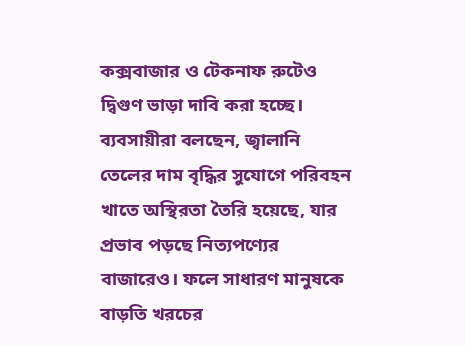কক্সবাজার ও টেকনাফ রুটেও দ্বিগুণ ভাড়া দাবি করা হচ্ছে।
ব্যবসায়ীরা বলছেন, জ্বালানি তেলের দাম বৃদ্ধির সুযোগে পরিবহন খাতে অস্থিরতা তৈরি হয়েছে, যার প্রভাব পড়ছে নিত্যপণ্যের বাজারেও। ফলে সাধারণ মানুষকে বাড়তি খরচের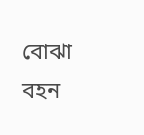বোঝা বহন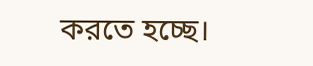করতে হচ্ছে।